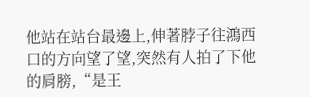他站在站台最邊上,伸著脖子往鴻西口的方向望了望,突然有人拍了下他的肩膀,“是王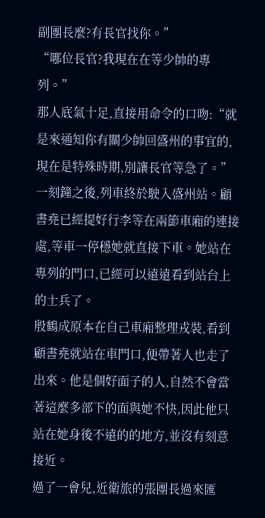副團長麼?有長官找你。”
“哪位長官?我現在在等少帥的專列。”
那人底氣十足,直接用命令的口吻:“就是來通知你有關少帥回盛州的事宜的,現在是特殊時期,別讓長官等急了。”
一刻鐘之後,列車終於駛入盛州站。顧書堯已經提好行李等在兩節車廂的連接處,等車一停穩她就直接下車。她站在專列的門口,已經可以遠遠看到站台上的士兵了。
殷鶴成原本在自己車廂整理戎裝,看到顧書堯就站在車門口,便帶著人也走了出來。他是個好面子的人,自然不會當著這麼多部下的面與她不快,因此他只站在她身後不遠的的地方,並沒有刻意接近。
過了一會兒,近衛旅的張團長過來匯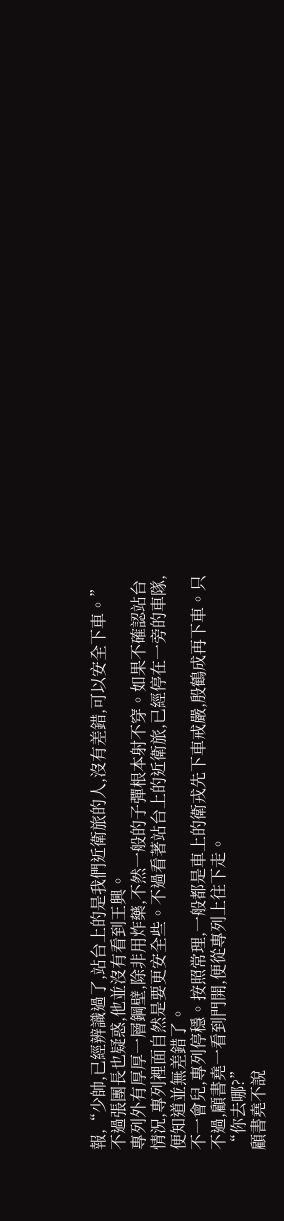報,“少帥,已經辨識過了,站台上的是我們近衛旅的人,沒有差錯,可以安全下車。”不過張團長也疑惑,他並沒有看到王興。
專列外有厚厚一層鋼壁,除非用炸藥,不然一般的子彈根本射不穿。如果不確認站台情況,專列裡面自然是要更安全些。不過看著站台上的近衛旅,已經停在一旁的車隊,便知道並無差錯了。
不一會兒,專列停穩。按照常理,一般都是車上的衛戎先下車戒嚴,殷鶴成再下車。只不過,顧書堯一看到門開,便從專列上往下走。
“你去哪?”
顧書堯不說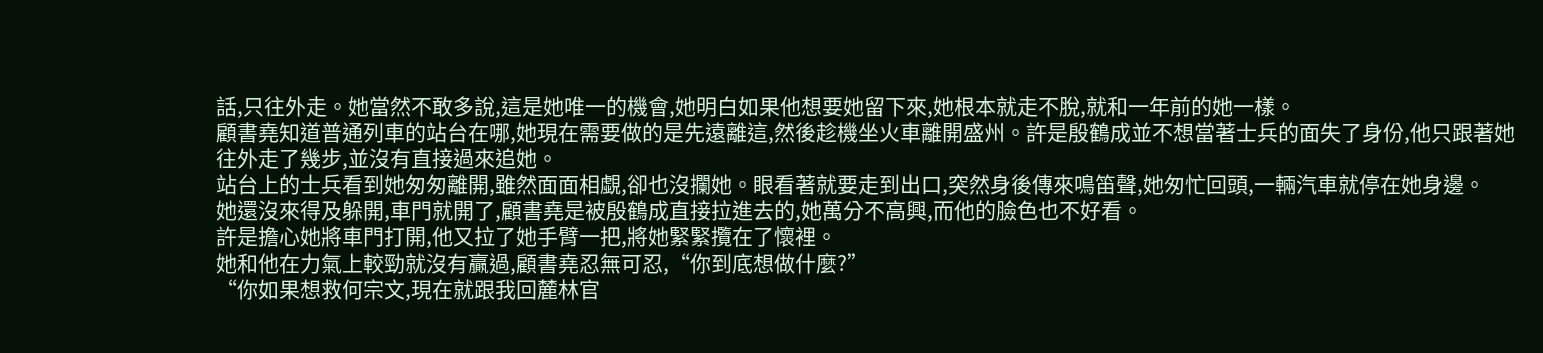話,只往外走。她當然不敢多說,這是她唯一的機會,她明白如果他想要她留下來,她根本就走不脫,就和一年前的她一樣。
顧書堯知道普通列車的站台在哪,她現在需要做的是先遠離這,然後趁機坐火車離開盛州。許是殷鶴成並不想當著士兵的面失了身份,他只跟著她往外走了幾步,並沒有直接過來追她。
站台上的士兵看到她匆匆離開,雖然面面相覷,卻也沒攔她。眼看著就要走到出口,突然身後傳來鳴笛聲,她匆忙回頭,一輛汽車就停在她身邊。
她還沒來得及躲開,車門就開了,顧書堯是被殷鶴成直接拉進去的,她萬分不高興,而他的臉色也不好看。
許是擔心她將車門打開,他又拉了她手臂一把,將她緊緊攬在了懷裡。
她和他在力氣上較勁就沒有贏過,顧書堯忍無可忍,“你到底想做什麼?”
“你如果想救何宗文,現在就跟我回麓林官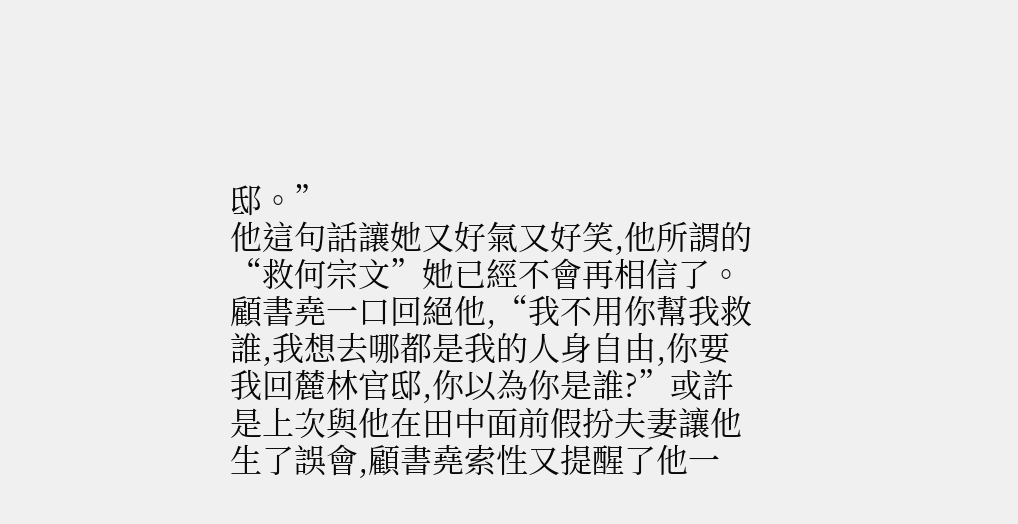邸。”
他這句話讓她又好氣又好笑,他所謂的“救何宗文”她已經不會再相信了。顧書堯一口回絕他,“我不用你幫我救誰,我想去哪都是我的人身自由,你要我回麓林官邸,你以為你是誰?”或許是上次與他在田中面前假扮夫妻讓他生了誤會,顧書堯索性又提醒了他一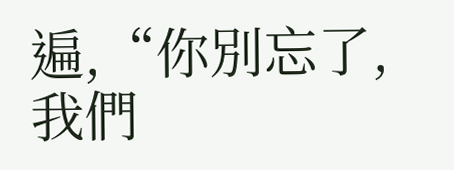遍,“你別忘了,我們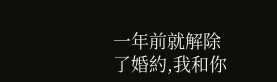一年前就解除了婚約,我和你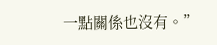一點關係也沒有。”